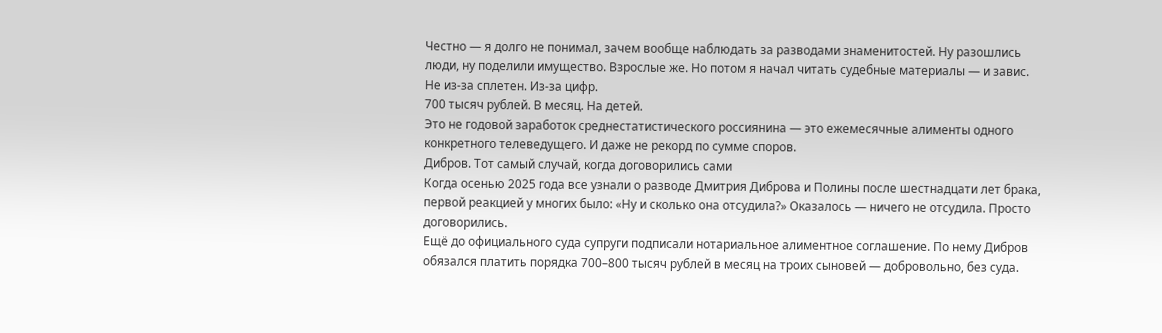Честно — я долго не понимал, зачем вообще наблюдать за разводами знаменитостей. Ну разошлись люди, ну поделили имущество. Взрослые же. Но потом я начал читать судебные материалы — и завис. Не из-за сплетен. Из-за цифр.
700 тысяч рублей. В месяц. На детей.
Это не годовой заработок среднестатистического россиянина — это ежемесячные алименты одного конкретного телеведущего. И даже не рекорд по сумме споров.
Дибров. Тот самый случай, когда договорились сами
Когда осенью 2025 года все узнали о разводе Дмитрия Диброва и Полины после шестнадцати лет брака, первой реакцией у многих было: «Ну и сколько она отсудила?» Оказалось — ничего не отсудила. Просто договорились.
Ещё до официального суда супруги подписали нотариальное алиментное соглашение. По нему Дибров обязался платить порядка 700–800 тысяч рублей в месяц на троих сыновей — добровольно, без суда.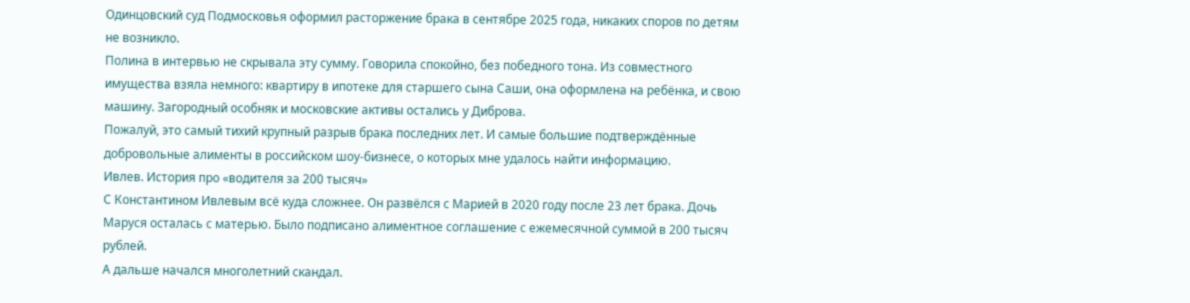Одинцовский суд Подмосковья оформил расторжение брака в сентябре 2025 года, никаких споров по детям не возникло.
Полина в интервью не скрывала эту сумму. Говорила спокойно, без победного тона. Из совместного имущества взяла немного: квартиру в ипотеке для старшего сына Саши, она оформлена на ребёнка, и свою машину. Загородный особняк и московские активы остались у Диброва.
Пожалуй, это самый тихий крупный разрыв брака последних лет. И самые большие подтверждённые добровольные алименты в российском шоу-бизнесе, о которых мне удалось найти информацию.
Ивлев. История про «водителя за 200 тысяч»
С Константином Ивлевым всё куда сложнее. Он развёлся с Марией в 2020 году после 23 лет брака. Дочь Маруся осталась с матерью. Было подписано алиментное соглашение с ежемесячной суммой в 200 тысяч рублей.
А дальше начался многолетний скандал.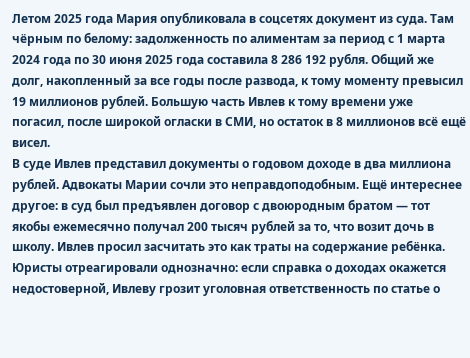Летом 2025 года Мария опубликовала в соцсетях документ из суда. Там чёрным по белому: задолженность по алиментам за период с 1 марта 2024 года по 30 июня 2025 года составила 8 286 192 рубля. Общий же долг, накопленный за все годы после развода, к тому моменту превысил 19 миллионов рублей. Большую часть Ивлев к тому времени уже погасил, после широкой огласки в СМИ, но остаток в 8 миллионов всё ещё висел.
В суде Ивлев представил документы о годовом доходе в два миллиона рублей. Адвокаты Марии сочли это неправдоподобным. Ещё интереснее другое: в суд был предъявлен договор с двоюродным братом — тот якобы ежемесячно получал 200 тысяч рублей за то, что возит дочь в школу. Ивлев просил засчитать это как траты на содержание ребёнка. Юристы отреагировали однозначно: если справка о доходах окажется недостоверной, Ивлеву грозит уголовная ответственность по статье о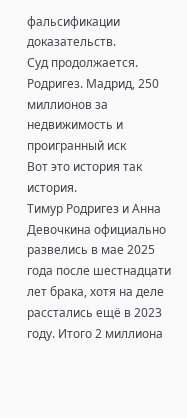фальсификации доказательств.
Суд продолжается.
Родригез. Мадрид, 250 миллионов за недвижимость и проигранный иск
Вот это история так история.
Тимур Родригез и Анна Девочкина официально развелись в мае 2025 года после шестнадцати лет брака, хотя на деле расстались ещё в 2023 году. Итого 2 миллиона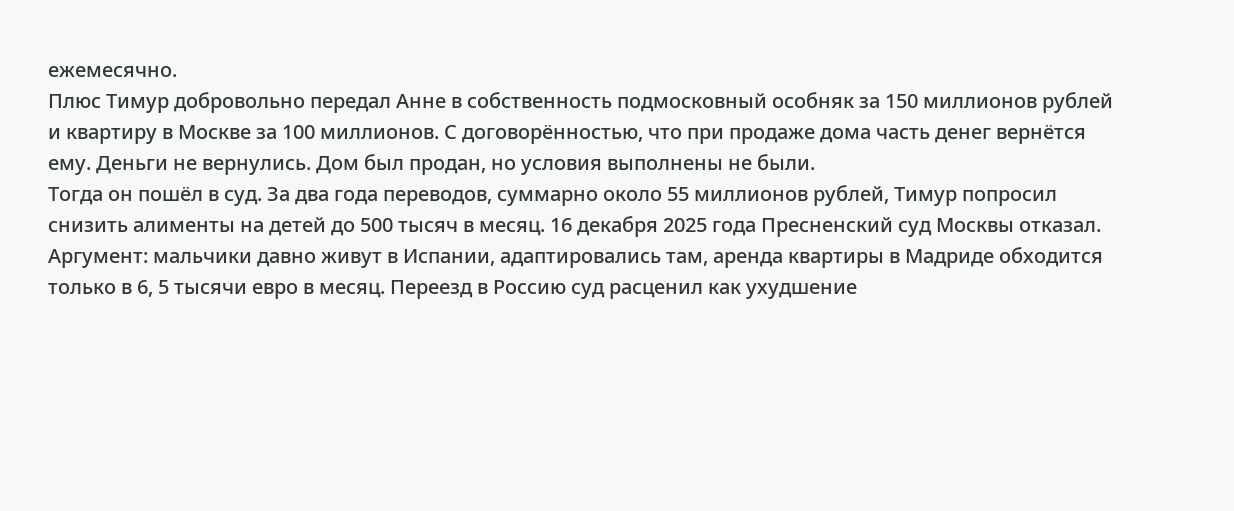ежемесячно.
Плюс Тимур добровольно передал Анне в собственность подмосковный особняк за 150 миллионов рублей и квартиру в Москве за 100 миллионов. С договорённостью, что при продаже дома часть денег вернётся ему. Деньги не вернулись. Дом был продан, но условия выполнены не были.
Тогда он пошёл в суд. За два года переводов, суммарно около 55 миллионов рублей, Тимур попросил снизить алименты на детей до 500 тысяч в месяц. 16 декабря 2025 года Пресненский суд Москвы отказал. Аргумент: мальчики давно живут в Испании, адаптировались там, аренда квартиры в Мадриде обходится только в 6, 5 тысячи евро в месяц. Переезд в Россию суд расценил как ухудшение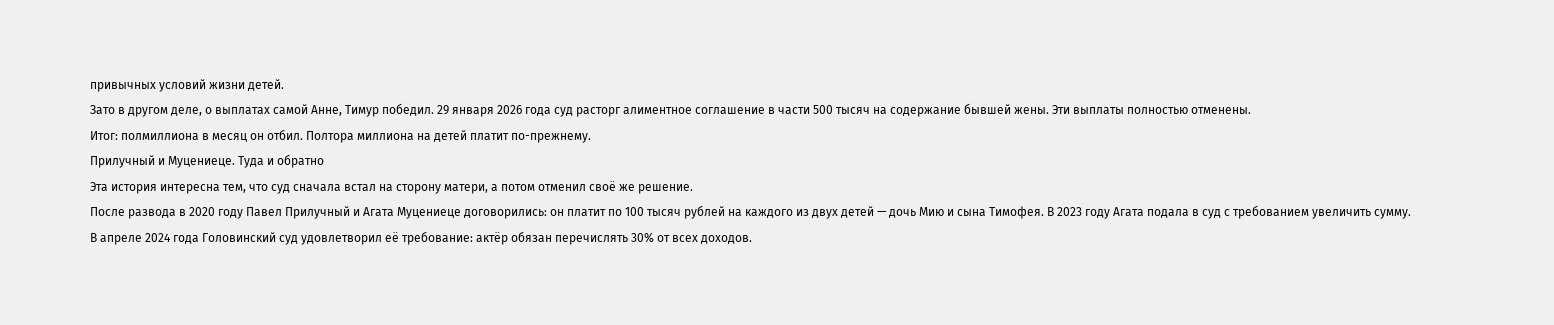привычных условий жизни детей.
Зато в другом деле, о выплатах самой Анне, Тимур победил. 29 января 2026 года суд расторг алиментное соглашение в части 500 тысяч на содержание бывшей жены. Эти выплаты полностью отменены.
Итог: полмиллиона в месяц он отбил. Полтора миллиона на детей платит по-прежнему.
Прилучный и Муцениеце. Туда и обратно
Эта история интересна тем, что суд сначала встал на сторону матери, а потом отменил своё же решение.
После развода в 2020 году Павел Прилучный и Агата Муцениеце договорились: он платит по 100 тысяч рублей на каждого из двух детей — дочь Мию и сына Тимофея. В 2023 году Агата подала в суд с требованием увеличить сумму.
В апреле 2024 года Головинский суд удовлетворил её требование: актёр обязан перечислять 30% от всех доходов.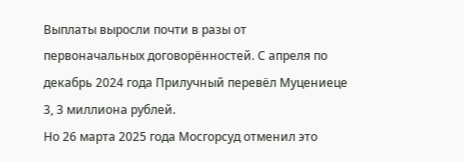Выплаты выросли почти в разы от первоначальных договорённостей. С апреля по декабрь 2024 года Прилучный перевёл Муцениеце 3, 3 миллиона рублей.
Но 26 марта 2025 года Мосгорсуд отменил это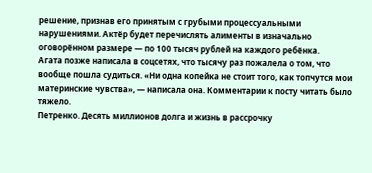решение, признав его принятым с грубыми процессуальными нарушениями. Актёр будет перечислять алименты в изначально оговорённом размере — по 100 тысяч рублей на каждого ребёнка.
Агата позже написала в соцсетях, что тысячу раз пожалела о том, что вообще пошла судиться. «Ни одна копейка не стоит того, как топчутся мои материнские чувства», — написала она. Комментарии к посту читать было тяжело.
Петренко. Десять миллионов долга и жизнь в рассрочку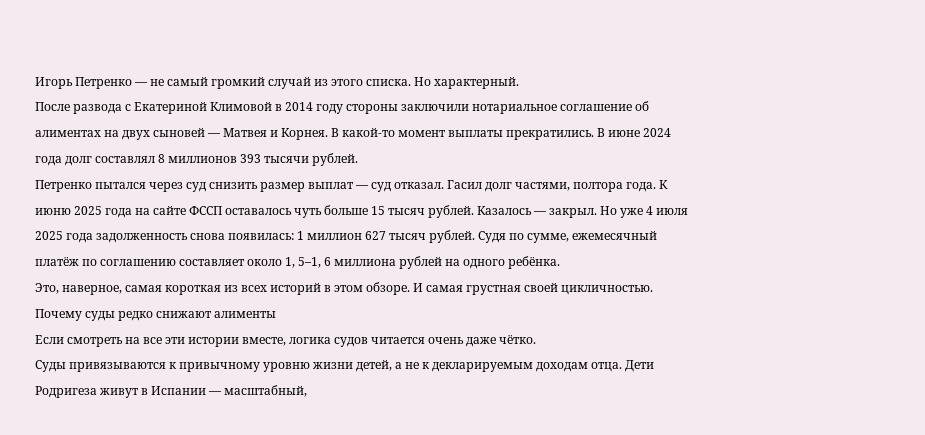Игорь Петренко — не самый громкий случай из этого списка. Но характерный.
После развода с Екатериной Климовой в 2014 году стороны заключили нотариальное соглашение об алиментах на двух сыновей — Матвея и Корнея. В какой-то момент выплаты прекратились. В июне 2024 года долг составлял 8 миллионов 393 тысячи рублей.
Петренко пытался через суд снизить размер выплат — суд отказал. Гасил долг частями, полтора года. К июню 2025 года на сайте ФССП оставалось чуть больше 15 тысяч рублей. Казалось — закрыл. Но уже 4 июля 2025 года задолженность снова появилась: 1 миллион 627 тысяч рублей. Судя по сумме, ежемесячный платёж по соглашению составляет около 1, 5–1, 6 миллиона рублей на одного ребёнка.
Это, наверное, самая короткая из всех историй в этом обзоре. И самая грустная своей цикличностью.
Почему суды редко снижают алименты
Если смотреть на все эти истории вместе, логика судов читается очень даже чётко.
Суды привязываются к привычному уровню жизни детей, а не к декларируемым доходам отца. Дети Родригеза живут в Испании — масштабный,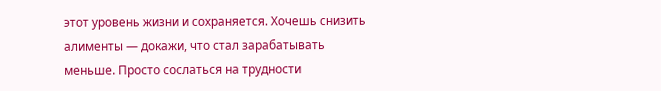этот уровень жизни и сохраняется. Хочешь снизить алименты — докажи, что стал зарабатывать меньше. Просто сослаться на трудности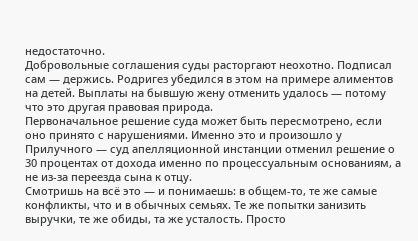недостаточно.
Добровольные соглашения суды расторгают неохотно. Подписал сам — держись. Родригез убедился в этом на примере алиментов на детей. Выплаты на бывшую жену отменить удалось — потому что это другая правовая природа.
Первоначальное решение суда может быть пересмотрено, если оно принято с нарушениями. Именно это и произошло у Прилучного — суд апелляционной инстанции отменил решение о 30 процентах от дохода именно по процессуальным основаниям, а не из-за переезда сына к отцу.
Смотришь на всё это — и понимаешь: в общем-то, те же самые конфликты, что и в обычных семьях. Те же попытки занизить выручки, те же обиды, та же усталость. Просто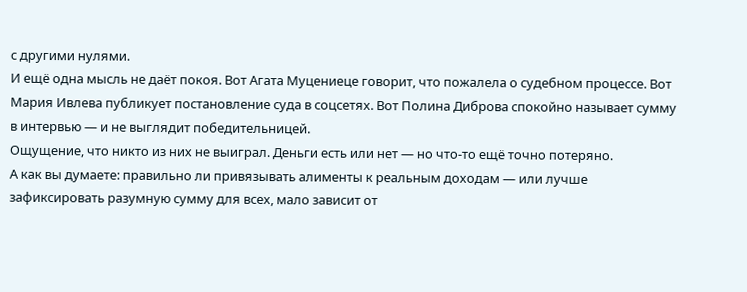с другими нулями.
И ещё одна мысль не даёт покоя. Вот Агата Муцениеце говорит, что пожалела о судебном процессе. Вот Мария Ивлева публикует постановление суда в соцсетях. Вот Полина Диброва спокойно называет сумму в интервью — и не выглядит победительницей.
Ощущение, что никто из них не выиграл. Деньги есть или нет — но что-то ещё точно потеряно.
А как вы думаете: правильно ли привязывать алименты к реальным доходам — или лучше зафиксировать разумную сумму для всех, мало зависит от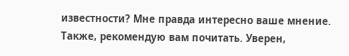известности? Мне правда интересно ваше мнение.
Также, рекомендую вам почитать. Уверен,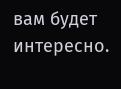вам будет интересно.